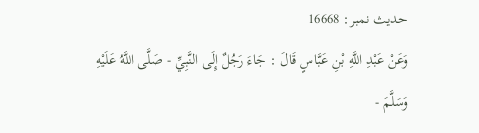حدیث نمبر: 16668
وَعَنْ عَبْدِ اللَّهِ بْنِ عَبَّاسٍ قَالَ : جَاءَ رَجُلٌ إِلَى النَّبِيِّ - صَلَّى اللَّهُ عَلَيْهِ وَسَلَّمَ -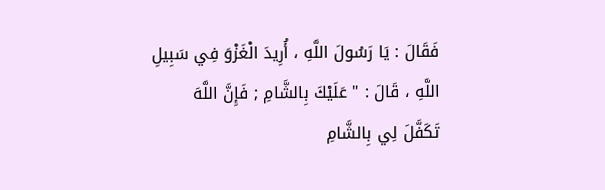فَقَالَ : يَا رَسُولَ اللَّهِ ، أُرِيدَ الْغَزْوَ فِي سَبِيلِ اللَّهِ ، قَالَ : " عَلَيْكَ بِالشَّامِ ; فَإِنَّ اللَّهَ تَكَفَّلَ لِي بِالشَّامِ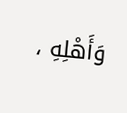وَأَهْلِهِ ،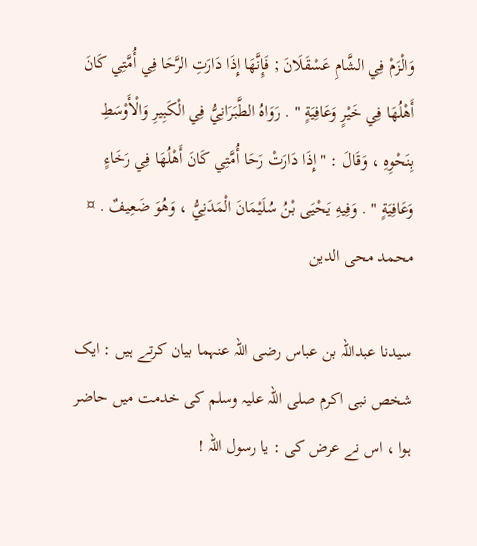وَالْزَمْ فِي الشَّامِ عَسْقَلَانَ ; فَإِنَّهَا إِذَا دَارَتِ الرَّحَا فِي أُمَّتِي كَانَ أَهْلُهَا فِي خَيْرٍ وَعَافِيَةٍ " . رَوَاهُ الطَّبَرَانِيُّ فِي الْكَبِيرِ وَالْأَوْسَطِ بِنَحْوِهِ ، وَقَالَ : " إِذَا دَارَتْ رَحَا أُمَّتِي كَانَ أَهْلُهَا فِي رَخَاءٍ وَعَافِيَةٍ " . وَفِيهِ يَحْيَى بْنُ سُلَيْمَانَ الْمَدَنِيُّ ، وَهُوَ ضَعِيفٌ . ¤
محمد محی الدین

سیدنا عبداللہ بن عباس رضی اللہ عنہما بیان کرتے ہیں : ایک شخص نبی اکرم صلی اللہ علیہ وسلم کی خدمت میں حاضر ہوا ، اس نے عرض کی : یا رسول اللہ !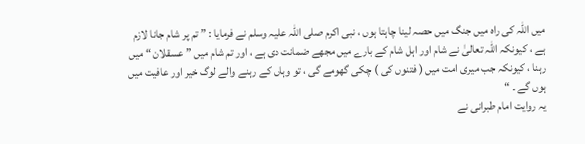میں اللہ کی راہ میں جنگ میں حصہ لینا چاہتا ہوں ، نبی اکرم صلی اللہ علیہ وسلم نے فرمایا : ” تم پر شام جانا لازم ہے ، کیونکہ اللہ تعالیٰ نے شام اور اہل شام کے بارے میں مجھے ضمانت دی ہے ، اور تم شام میں ” عسقلان “ میں رہنا ، کیونکہ جب میری امت میں ( فتنوں کی ) چکی گھومے گی ، تو وہاں کے رہنے والے لوگ خیر اور عافیت میں ہوں گے ۔ “
یہ روایت امام طبرانی نے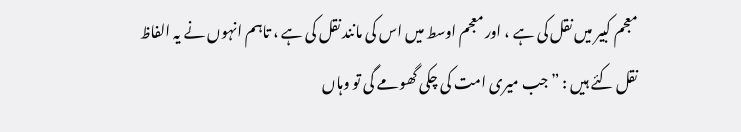معجم کبیر میں نقل کی ہے ، اور معجم اوسط میں اس کی مانند نقل کی ہے ، تاہم انہوں نے یہ الفاظ نقل کئے ہیں : ” جب میری امت کی چکی گھومے گی تو وہاں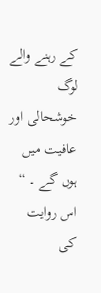کے رہنے والے لوگ خوشحالی اور عافیت میں ہوں گے ۔ “ اس روایت کی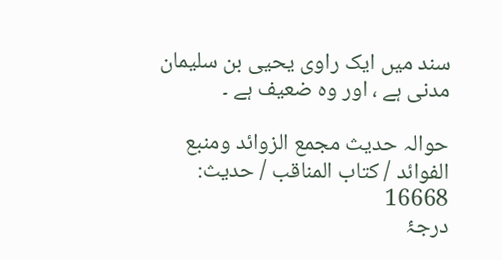سند میں ایک راوی یحیی بن سلیمان مدنی ہے ، اور وہ ضعیف ہے ۔

حوالہ حدیث مجمع الزوائد ومنبع الفوائد / كتاب المناقب / حدیث: 16668
درجۂ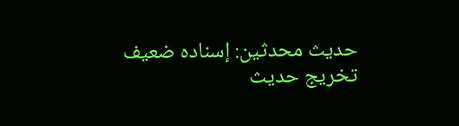حدیث محدثین: إسنادہ ضعیف
تخریج حدیث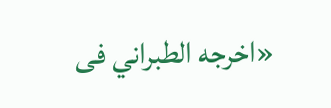«اخرجه الطبراني فى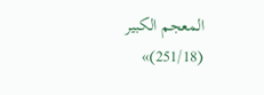المعجم الكبير (251/18)»